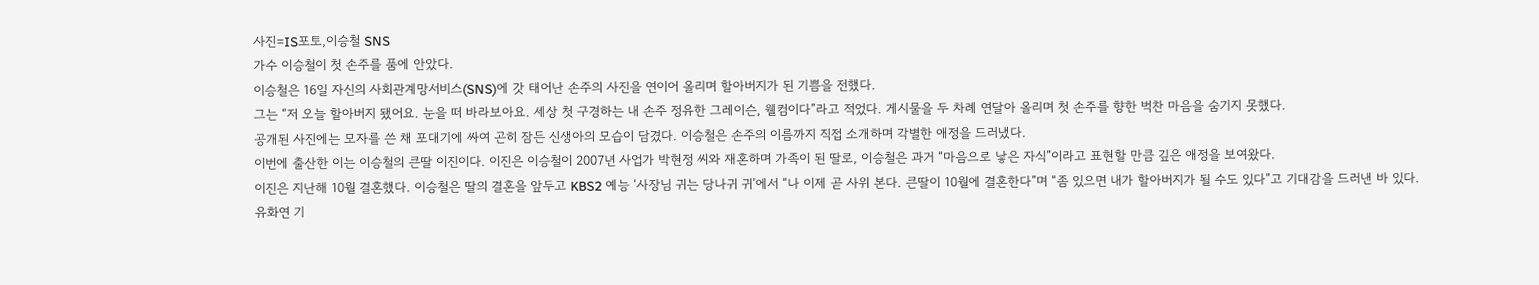사진=IS포토,이승철 SNS
가수 이승철이 첫 손주를 품에 안았다.
이승철은 16일 자신의 사회관계망서비스(SNS)에 갓 태어난 손주의 사진을 연이어 올리며 할아버지가 된 기쁨을 전했다.
그는 “저 오늘 할아버지 됐어요. 눈을 떠 바라보아요. 세상 첫 구경하는 내 손주 정유한 그레이슨, 웰컴이다”라고 적었다. 게시물을 두 차례 연달아 올리며 첫 손주를 향한 벅찬 마음을 숨기지 못했다.
공개된 사진에는 모자를 쓴 채 포대기에 싸여 곤히 잠든 신생아의 모습이 담겼다. 이승철은 손주의 이름까지 직접 소개하며 각별한 애정을 드러냈다.
이번에 출산한 이는 이승철의 큰딸 이진이다. 이진은 이승철이 2007년 사업가 박현정 씨와 재혼하며 가족이 된 딸로, 이승철은 과거 “마음으로 낳은 자식”이라고 표현할 만큼 깊은 애정을 보여왔다.
이진은 지난해 10월 결혼했다. 이승철은 딸의 결혼을 앞두고 KBS2 예능 ‘사장님 귀는 당나귀 귀’에서 “나 이제 곧 사위 본다. 큰딸이 10월에 결혼한다”며 “좀 있으면 내가 할아버지가 될 수도 있다”고 기대감을 드러낸 바 있다.
유화연 기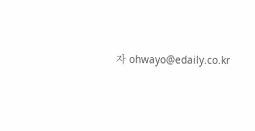자 ohwayo@edaily.co.kr